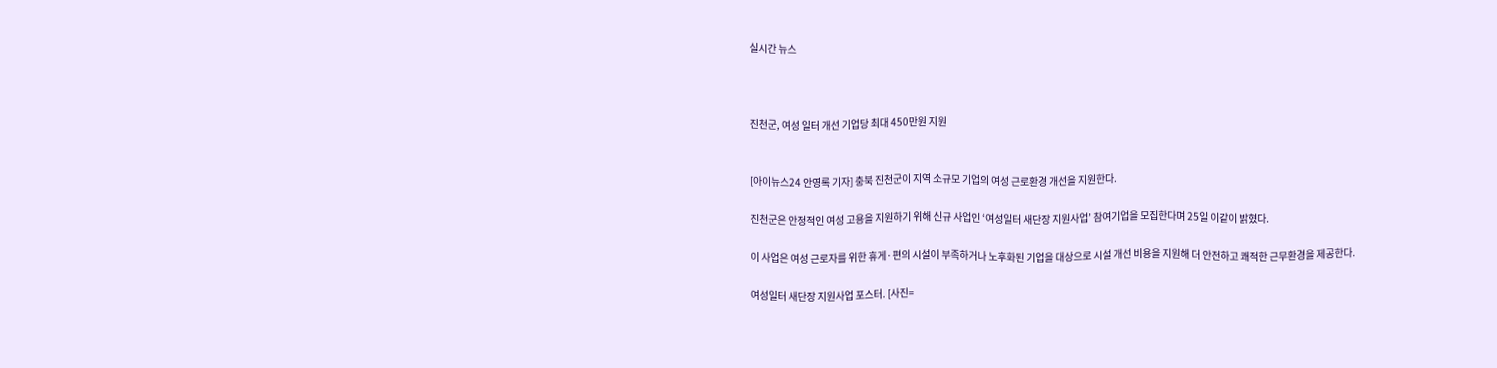실시간 뉴스



진천군, 여성 일터 개선 기업당 최대 450만원 지원


[아이뉴스24 안영록 기자] 충북 진천군이 지역 소규모 기업의 여성 근로환경 개선을 지원한다.

진천군은 안정적인 여성 고용을 지원하기 위해 신규 사업인 ‘여성일터 새단장 지원사업’ 참여기업을 모집한다며 25일 이같이 밝혔다.

이 사업은 여성 근로자를 위한 휴게·편의 시설이 부족하거나 노후화된 기업을 대상으로 시설 개선 비용을 지원해 더 안전하고 쾌적한 근무환경을 제공한다.

여성일터 새단장 지원사업 포스터. [사진=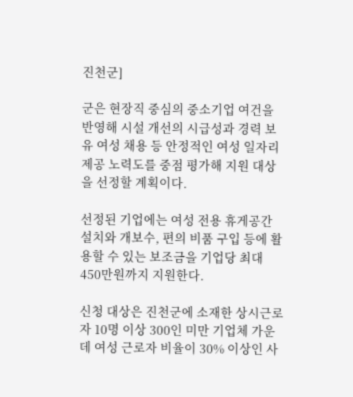진천군]

군은 현장직 중심의 중소기업 여건을 반영해 시설 개선의 시급성과 경력 보유 여성 채용 등 안정적인 여성 일자리 제공 노력도를 중점 평가해 지원 대상을 선정할 계획이다.

선정된 기업에는 여성 전용 휴게공간 설치와 개보수, 편의 비품 구입 등에 활용할 수 있는 보조금을 기업당 최대 450만원까지 지원한다.

신청 대상은 진천군에 소재한 상시근로자 10명 이상 300인 미만 기업체 가운데 여성 근로자 비율이 30% 이상인 사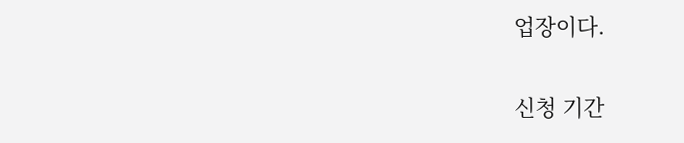업장이다.

신청 기간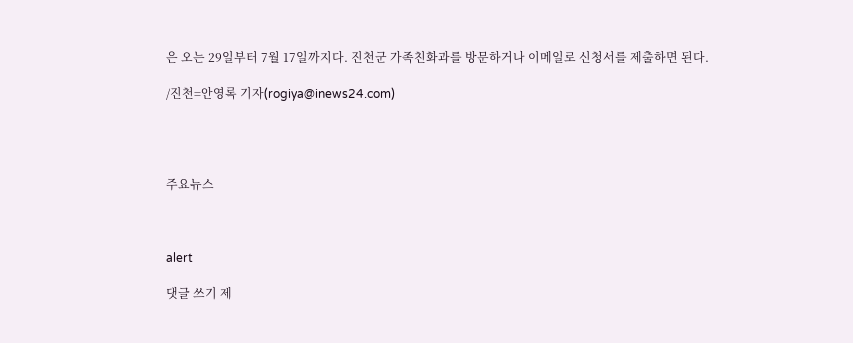은 오는 29일부터 7월 17일까지다. 진천군 가족친화과를 방문하거나 이메일로 신청서를 제출하면 된다.

/진천=안영록 기자(rogiya@inews24.com)




주요뉴스



alert

댓글 쓰기 제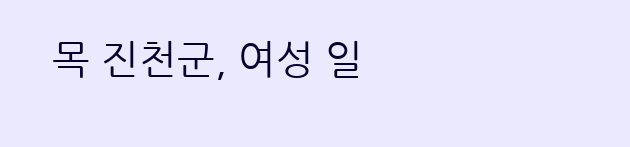목 진천군, 여성 일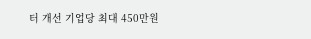터 개선 기업당 최대 450만원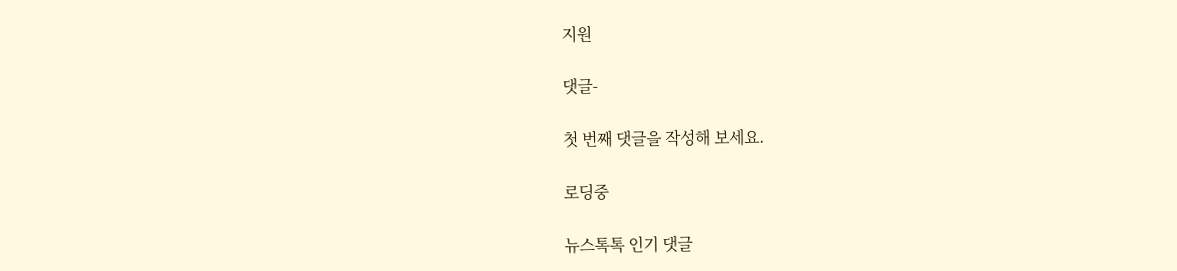지원

댓글-

첫 번째 댓글을 작성해 보세요.

로딩중

뉴스톡톡 인기 댓글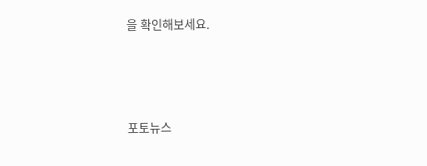을 확인해보세요.



포토뉴스